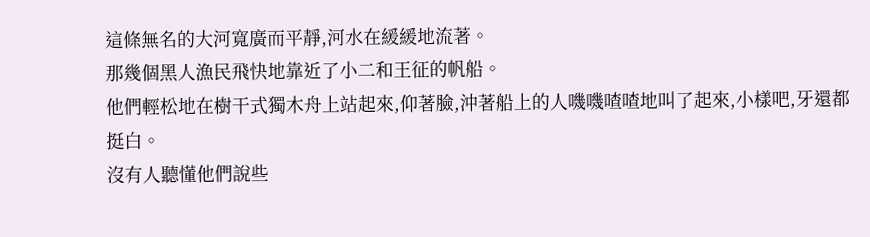這條無名的大河寬廣而平靜,河水在緩緩地流著。
那幾個黑人漁民飛快地靠近了小二和王征的帆船。
他們輕松地在樹干式獨木舟上站起來,仰著臉,沖著船上的人嘰嘰喳喳地叫了起來,小樣吧,牙還都挺白。
沒有人聽懂他們說些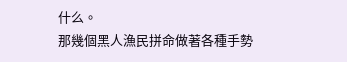什么。
那幾個黑人漁民拼命做著各種手勢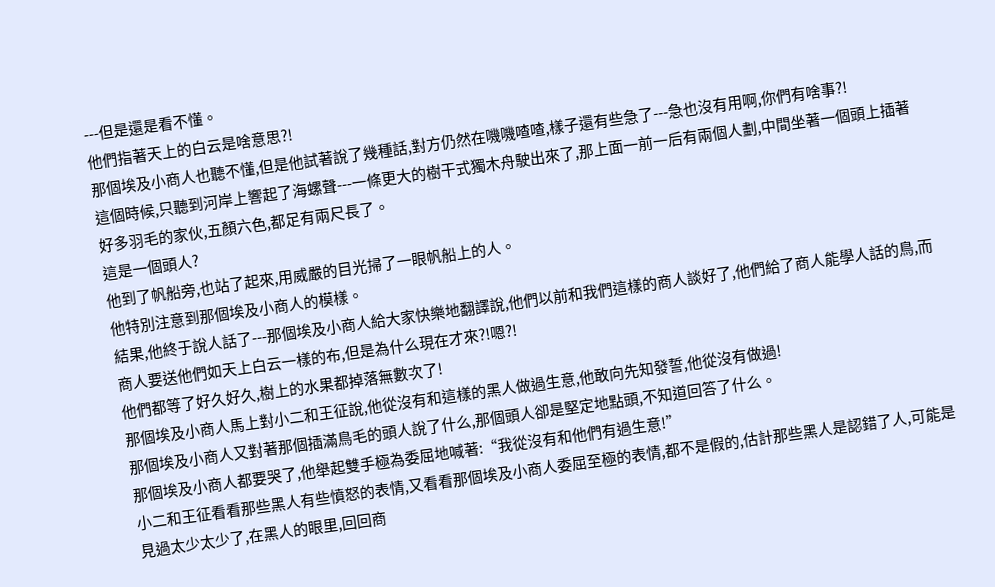---但是還是看不懂。
他們指著天上的白云是啥意思?!
那個埃及小商人也聽不懂,但是他試著說了幾種話,對方仍然在嘰嘰喳喳,樣子還有些急了---急也沒有用啊,你們有啥事?!
這個時候,只聽到河岸上響起了海螺聲---一條更大的樹干式獨木舟駛出來了,那上面一前一后有兩個人劃,中間坐著一個頭上插著好多羽毛的家伙,五顏六色,都足有兩尺長了。
這是一個頭人?
他到了帆船旁,也站了起來,用威嚴的目光掃了一眼帆船上的人。
他特別注意到那個埃及小商人的模樣。
結果,他終于說人話了---那個埃及小商人給大家快樂地翻譯說,他們以前和我們這樣的商人談好了,他們給了商人能學人話的鳥,而商人要送他們如天上白云一樣的布,但是為什么現在才來?!嗯?!
他們都等了好久好久,樹上的水果都掉落無數次了!
那個埃及小商人馬上對小二和王征說,他從沒有和這樣的黑人做過生意,他敢向先知發誓,他從沒有做過!
那個埃及小商人又對著那個插滿鳥毛的頭人說了什么,那個頭人卻是堅定地點頭,不知道回答了什么。
那個埃及小商人都要哭了,他舉起雙手極為委屈地喊著:“我從沒有和他們有過生意!”
小二和王征看看那些黑人有些憤怒的表情,又看看那個埃及小商人委屈至極的表情,都不是假的,估計那些黑人是認錯了人,可能是見過太少太少了,在黑人的眼里,回回商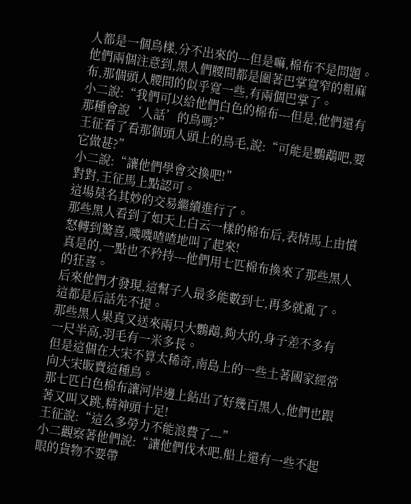人都是一個鳥樣,分不出來的---但是嘛,棉布不是問題。
他們兩個注意到,黑人們腰間都是圍著巴掌寬窄的粗麻布,那個頭人腰間的似乎寬一些,有兩個巴掌了。
小二說:“我們可以給他們白色的棉布---但是,他們還有那種會說‘人話’的鳥嗎?”
王征看了看那個頭人頭上的鳥毛,說:“可能是鸚鵡吧,要它做甚?”
小二說:“讓他們學會交換吧!”
對對,王征馬上點認可。
這場莫名其妙的交易繼續進行了。
那些黑人看到了如天上白云一樣的棉布后,表情馬上由憤怒轉到驚喜,嘰嘰喳喳地叫了起來!
真是的,一點也不矜持---他們用七匹棉布換來了那些黑人的狂喜。
后來他們才發現,這幫子人最多能數到七,再多就亂了。
這都是后話先不提。
那些黑人果真又送來兩只大鸚鵡,夠大的,身子差不多有一尺半高,羽毛有一米多長。
但是這個在大宋不算太稀奇,南島上的一些土著國家經常向大宋販賣這種鳥。
那七匹白色棉布讓河岸邊上鉆出了好幾百黑人,他們也跟著又叫又跳,精神頭十足!
王征說:“這么多勞力不能浪費了---”
小二觀察著他們說:“讓他們伐木吧,船上還有一些不起眼的貨物不要帶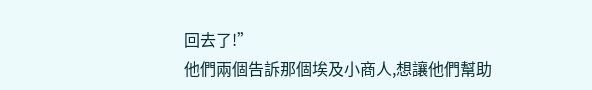回去了!”
他們兩個告訴那個埃及小商人,想讓他們幫助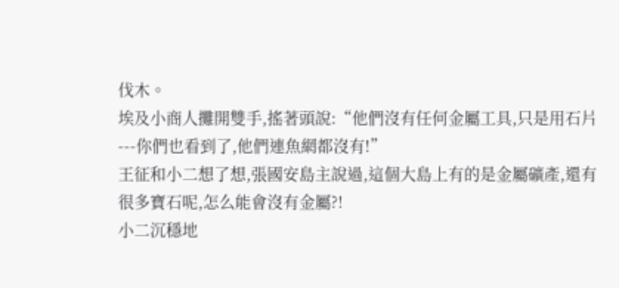伐木。
埃及小商人攤開雙手,搖著頭說:“他們沒有任何金屬工具,只是用石片---你們也看到了,他們連魚網都沒有!”
王征和小二想了想,張國安島主說過,這個大島上有的是金屬礦產,還有很多寶石呢,怎么能會沒有金屬?!
小二沉穩地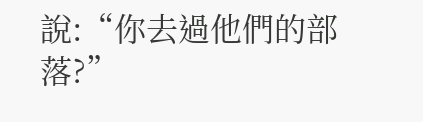說:“你去過他們的部落?”